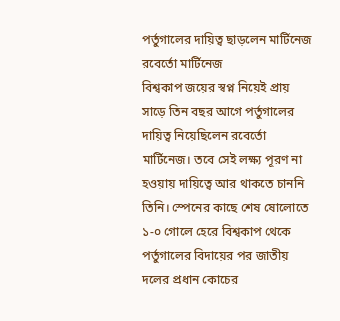পর্তুগালের দায়িত্ব ছাড়লেন মার্টিনেজ
রবের্তো মার্টিনেজ
বিশ্বকাপ জয়ের স্বপ্ন নিয়েই প্রায় সাড়ে তিন বছর আগে পর্তুগালের দায়িত্ব নিয়েছিলেন রবের্তো মার্টিনেজ। তবে সেই লক্ষ্য পূরণ না হওয়ায় দায়িত্বে আর থাকতে চাননি তিনি। স্পেনের কাছে শেষ ষোলোতে ১-০ গোলে হেরে বিশ্বকাপ থেকে পর্তুগালের বিদায়ের পর জাতীয় দলের প্রধান কোচের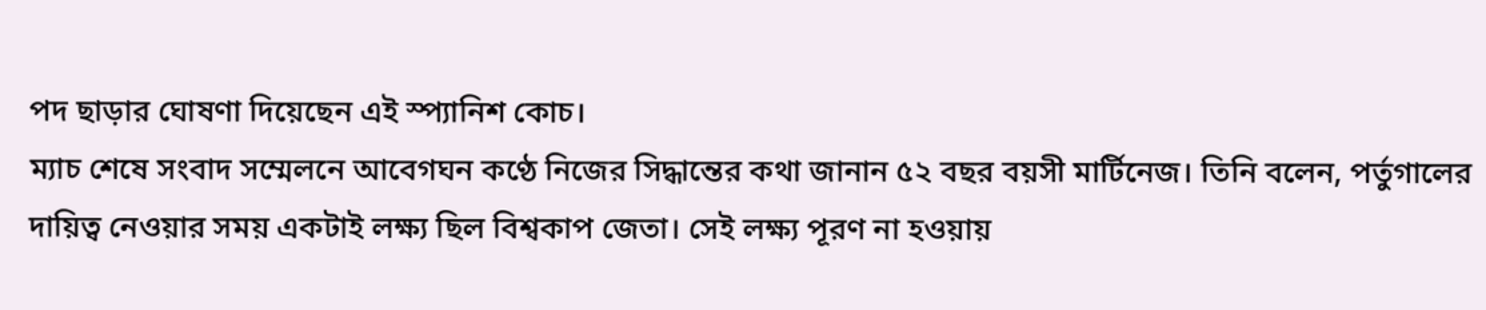পদ ছাড়ার ঘোষণা দিয়েছেন এই স্প্যানিশ কোচ।
ম্যাচ শেষে সংবাদ সম্মেলনে আবেগঘন কণ্ঠে নিজের সিদ্ধান্তের কথা জানান ৫২ বছর বয়সী মার্টিনেজ। তিনি বলেন, পর্তুগালের দায়িত্ব নেওয়ার সময় একটাই লক্ষ্য ছিল বিশ্বকাপ জেতা। সেই লক্ষ্য পূরণ না হওয়ায়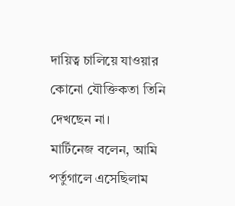দায়িত্ব চালিয়ে যাওয়ার কোনো যৌক্তিকতা তিনি দেখছেন না।
মার্টিনেজ বলেন, আমি পর্তুগালে এসেছিলাম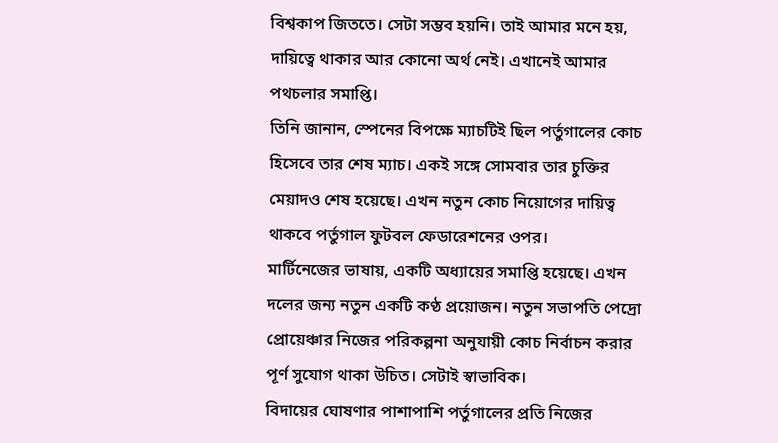বিশ্বকাপ জিততে। সেটা সম্ভব হয়নি। তাই আমার মনে হয়, দায়িত্বে থাকার আর কোনো অর্থ নেই। এখানেই আমার পথচলার সমাপ্তি।
তিনি জানান, স্পেনের বিপক্ষে ম্যাচটিই ছিল পর্তুগালের কোচ হিসেবে তার শেষ ম্যাচ। একই সঙ্গে সোমবার তার চুক্তির মেয়াদও শেষ হয়েছে। এখন নতুন কোচ নিয়োগের দায়িত্ব থাকবে পর্তুগাল ফুটবল ফেডারেশনের ওপর।
মার্টিনেজের ভাষায়, একটি অধ্যায়ের সমাপ্তি হয়েছে। এখন দলের জন্য নতুন একটি কণ্ঠ প্রয়োজন। নতুন সভাপতি পেদ্রো প্রোয়েঞ্চার নিজের পরিকল্পনা অনুযায়ী কোচ নির্বাচন করার পূর্ণ সুযোগ থাকা উচিত। সেটাই স্বাভাবিক।
বিদায়ের ঘোষণার পাশাপাশি পর্তুগালের প্রতি নিজের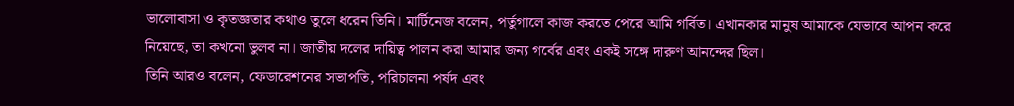ভালোবাসা ও কৃতজ্ঞতার কথাও তুলে ধরেন তিনি। মার্টিনেজ বলেন, পর্তুগালে কাজ করতে পেরে আমি গর্বিত। এখানকার মানুষ আমাকে যেভাবে আপন করে নিয়েছে, তা কখনো ভুলব না। জাতীয় দলের দায়িত্ব পালন করা আমার জন্য গর্বের এবং একই সঙ্গে দারুণ আনন্দের ছিল।
তিনি আরও বলেন, ফেডারেশনের সভাপতি, পরিচালনা পর্ষদ এবং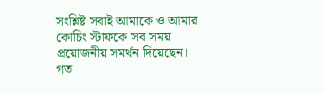সংশ্লিষ্ট সবাই আমাকে ও আমার কোচিং স্টাফকে সব সময় প্রয়োজনীয় সমর্থন দিয়েছেন। গত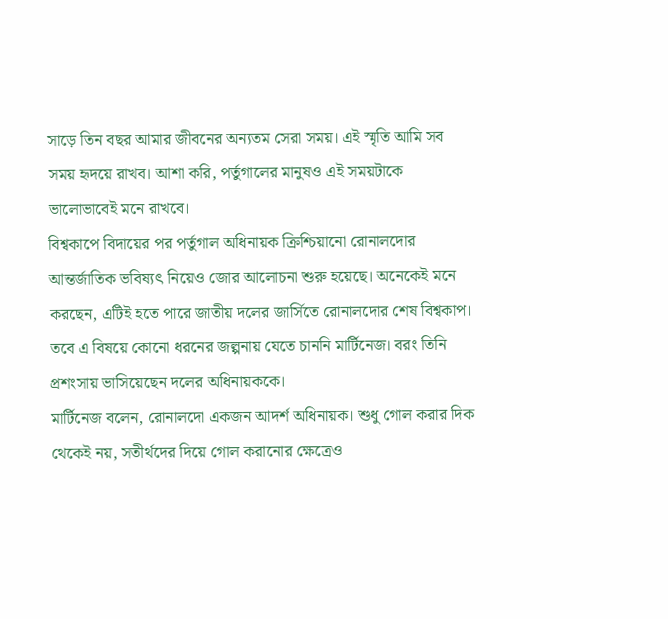সাড়ে তিন বছর আমার জীবনের অন্যতম সেরা সময়। এই স্মৃতি আমি সব সময় হৃদয়ে রাখব। আশা করি, পর্তুগালের মানুষও এই সময়টাকে ভালোভাবেই মনে রাখবে।
বিশ্বকাপে বিদায়ের পর পর্তুগাল অধিনায়ক ক্রিশ্চিয়ানো রোনালদোর আন্তর্জাতিক ভবিষ্যৎ নিয়েও জোর আলোচনা শুরু হয়েছে। অনেকেই মনে করছেন, এটিই হতে পারে জাতীয় দলের জার্সিতে রোনালদোর শেষ বিশ্বকাপ। তবে এ বিষয়ে কোনো ধরনের জল্পনায় যেতে চাননি মার্টিনেজ। বরং তিনি প্রশংসায় ভাসিয়েছেন দলের অধিনায়ককে।
মার্টিনেজ বলেন, রোনালদো একজন আদর্শ অধিনায়ক। শুধু গোল করার দিক থেকেই নয়, সতীর্থদের দিয়ে গোল করানোর ক্ষেত্রেও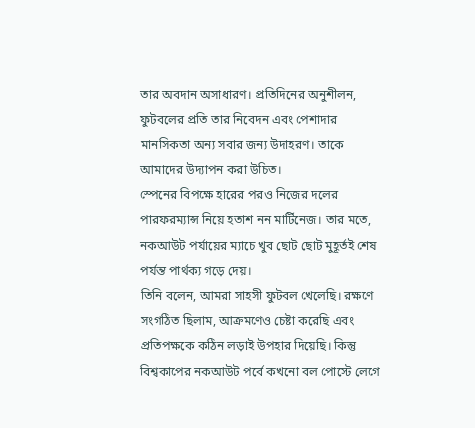তার অবদান অসাধারণ। প্রতিদিনের অনুশীলন, ফুটবলের প্রতি তার নিবেদন এবং পেশাদার মানসিকতা অন্য সবার জন্য উদাহরণ। তাকে আমাদের উদ্যাপন করা উচিত।
স্পেনের বিপক্ষে হারের পরও নিজের দলের পারফরম্যান্স নিয়ে হতাশ নন মার্টিনেজ। তার মতে, নকআউট পর্যায়ের ম্যাচে খুব ছোট ছোট মুহূর্তই শেষ পর্যন্ত পার্থক্য গড়ে দেয়।
তিনি বলেন, আমরা সাহসী ফুটবল খেলেছি। রক্ষণে সংগঠিত ছিলাম, আক্রমণেও চেষ্টা করেছি এবং প্রতিপক্ষকে কঠিন লড়াই উপহার দিয়েছি। কিন্তু বিশ্বকাপের নকআউট পর্বে কখনো বল পোস্টে লেগে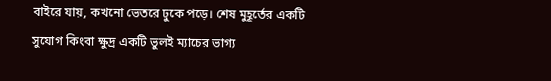বাইরে যায়, কখনো ভেতরে ঢুকে পড়ে। শেষ মুহূর্তের একটি সুযোগ কিংবা ক্ষুদ্র একটি ভুলই ম্যাচের ভাগ্য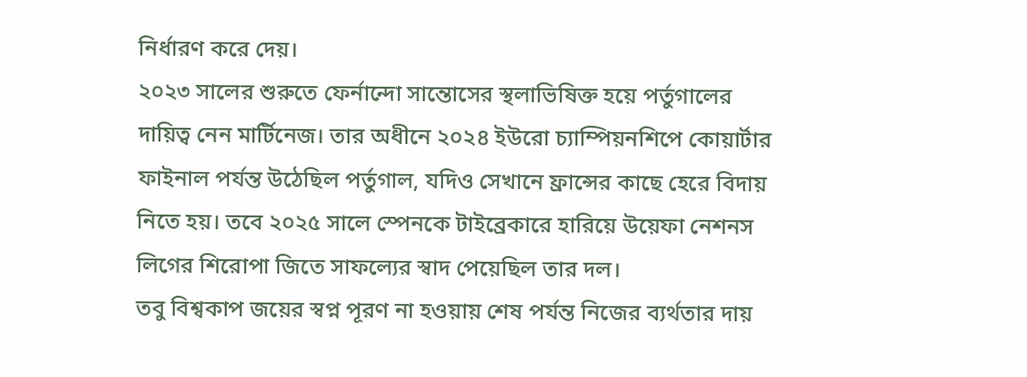নির্ধারণ করে দেয়।
২০২৩ সালের শুরুতে ফের্নান্দো সান্তোসের স্থলাভিষিক্ত হয়ে পর্তুগালের দায়িত্ব নেন মার্টিনেজ। তার অধীনে ২০২৪ ইউরো চ্যাম্পিয়নশিপে কোয়ার্টার ফাইনাল পর্যন্ত উঠেছিল পর্তুগাল, যদিও সেখানে ফ্রান্সের কাছে হেরে বিদায় নিতে হয়। তবে ২০২৫ সালে স্পেনকে টাইব্রেকারে হারিয়ে উয়েফা নেশনস লিগের শিরোপা জিতে সাফল্যের স্বাদ পেয়েছিল তার দল।
তবু বিশ্বকাপ জয়ের স্বপ্ন পূরণ না হওয়ায় শেষ পর্যন্ত নিজের ব্যর্থতার দায়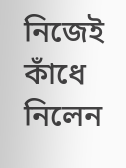নিজেই কাঁধে নিলেন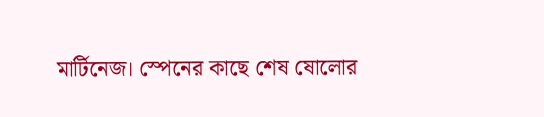মার্টিনেজ। স্পেনের কাছে শেষ ষোলোর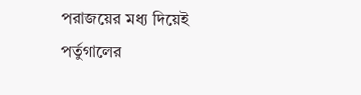পরাজয়ের মধ্য দিয়েই পর্তুগালের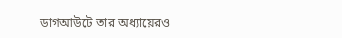ডাগআউটে তার অধ্যায়েরও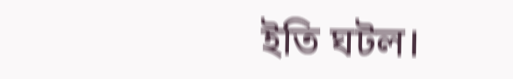ইতি ঘটল।